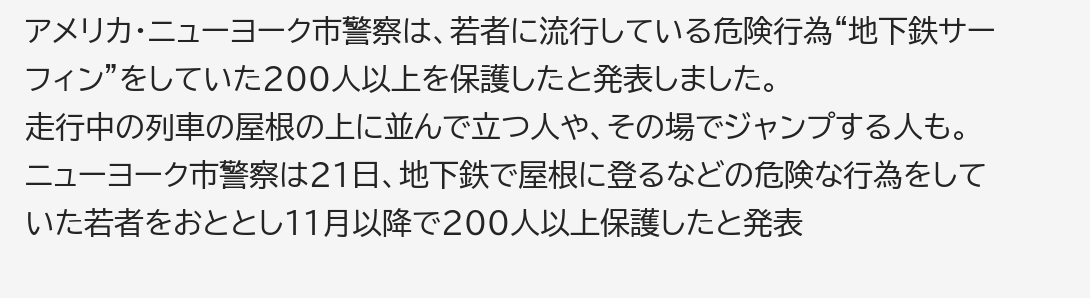アメリカ・ニューヨーク市警察は、若者に流行している危険行為“地下鉄サーフィン”をしていた200人以上を保護したと発表しました。
走行中の列車の屋根の上に並んで立つ人や、その場でジャンプする人も。ニューヨーク市警察は21日、地下鉄で屋根に登るなどの危険な行為をしていた若者をおととし11月以降で200人以上保護したと発表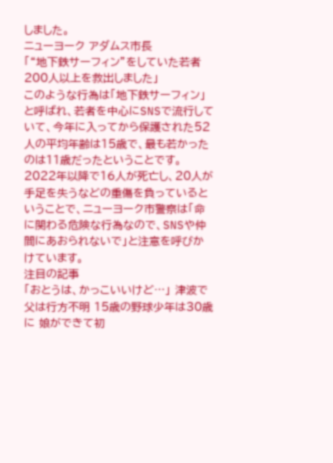しました。
ニューヨーク アダムス市長
「“地下鉄サーフィン”をしていた若者200人以上を救出しました」
このような行為は「地下鉄サーフィン」と呼ばれ、若者を中心にSNSで流行していて、今年に入ってから保護された52人の平均年齢は15歳で、最も若かったのは11歳だったということです。
2022年以降で16人が死亡し、20人が手足を失うなどの重傷を負っているということで、ニューヨーク市警察は「命に関わる危険な行為なので、SNSや仲間にあおられないで」と注意を呼びかけています。
注目の記事
「おとうは、かっこいいけど…」 津波で父は行方不明 15歳の野球少年は30歳に 娘ができて初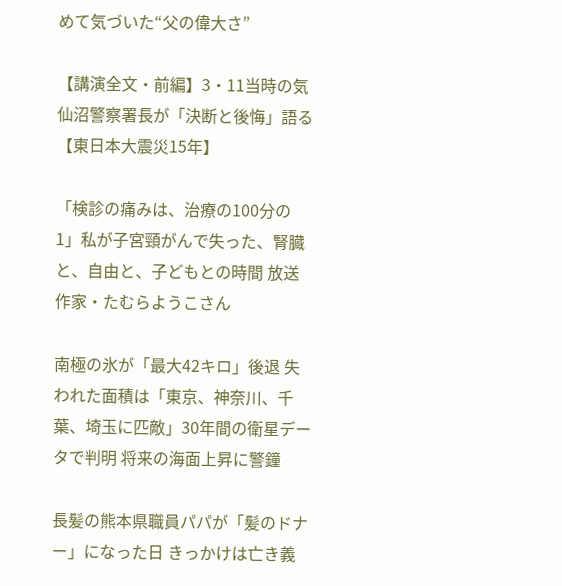めて気づいた“父の偉大さ”

【講演全文・前編】3・11当時の気仙沼警察署長が「決断と後悔」語る【東日本大震災15年】

「検診の痛みは、治療の100分の1」私が子宮頸がんで失った、腎臓と、自由と、子どもとの時間 放送作家・たむらようこさん

南極の氷が「最大42キロ」後退 失われた面積は「東京、神奈川、千葉、埼玉に匹敵」30年間の衛星データで判明 将来の海面上昇に警鐘

長髪の熊本県職員パパが「髪のドナー」になった日 きっかけは亡き義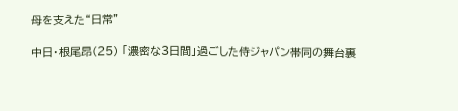母を支えた“日常”

中日・根尾昂(25) 「濃密な3日間」過ごした侍ジャパン帯同の舞台裏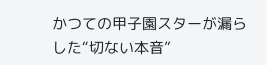かつての甲子園スターが漏らした“切ない本音”